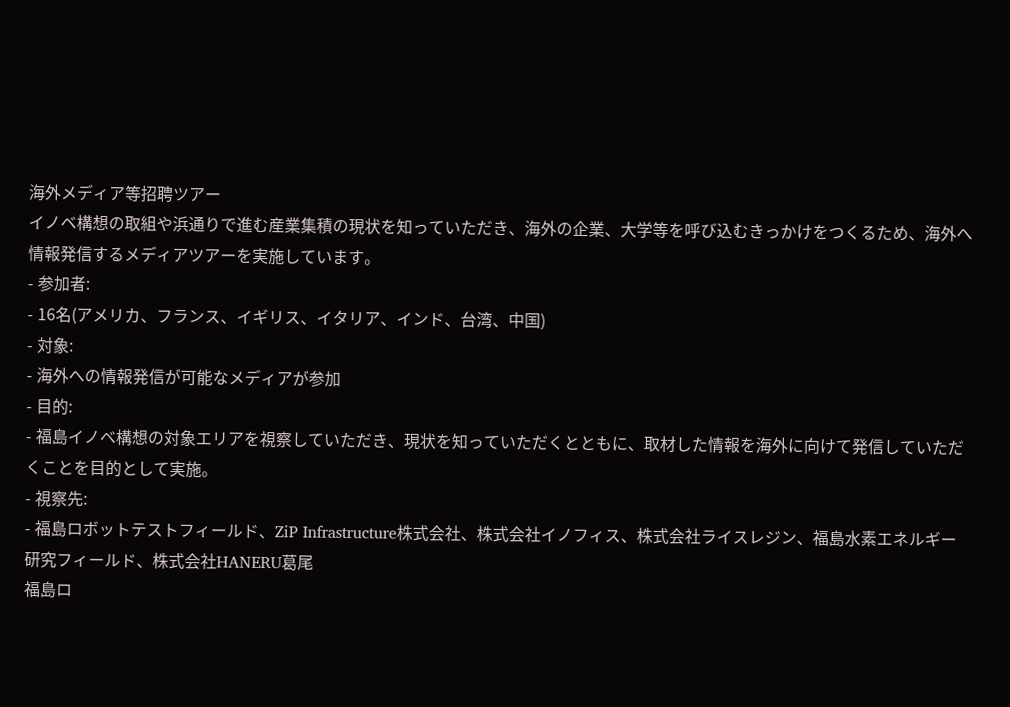海外メディア等招聘ツアー
イノベ構想の取組や浜通りで進む産業集積の現状を知っていただき、海外の企業、大学等を呼び込むきっかけをつくるため、海外へ情報発信するメディアツアーを実施しています。
- 参加者:
- 16名(アメリカ、フランス、イギリス、イタリア、インド、台湾、中国)
- 対象:
- 海外への情報発信が可能なメディアが参加
- 目的:
- 福島イノベ構想の対象エリアを視察していただき、現状を知っていただくとともに、取材した情報を海外に向けて発信していただくことを目的として実施。
- 視察先:
- 福島ロボットテストフィールド、ZiP Infrastructure株式会社、株式会社イノフィス、株式会社ライスレジン、福島水素エネルギー研究フィールド、株式会社HANERU葛尾
福島ロ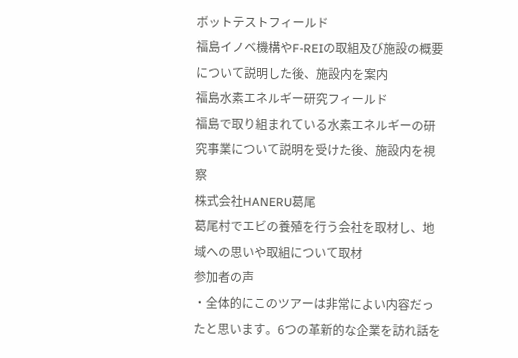ボットテストフィールド
福島イノベ機構やF-REIの取組及び施設の概要について説明した後、施設内を案内
福島水素エネルギー研究フィールド
福島で取り組まれている水素エネルギーの研究事業について説明を受けた後、施設内を視察
株式会社HANERU葛尾
葛尾村でエビの養殖を行う会社を取材し、地域への思いや取組について取材
参加者の声
・全体的にこのツアーは非常によい内容だったと思います。6つの革新的な企業を訪れ話を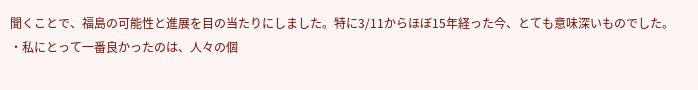聞くことで、福島の可能性と進展を目の当たりにしました。特に3/11からほぼ15年経った今、とても意味深いものでした。
・私にとって一番良かったのは、人々の個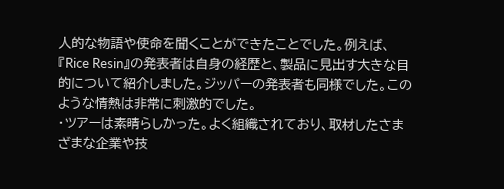人的な物語や使命を聞くことができたことでした。例えば、『Rice Resin』の発表者は自身の経歴と、製品に見出す大きな目的について紹介しました。ジッパーの発表者も同様でした。このような情熱は非常に刺激的でした。
・ツアーは素晴らしかった。よく組織されており、取材したさまざまな企業や技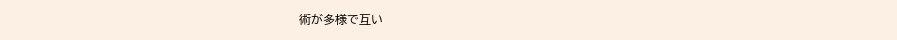術が多様で互い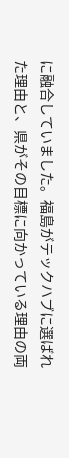に融合していました。福島がテックハブに選ばれた理由と、県がその目標に向かっている理由の両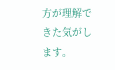方が理解できた気がします。